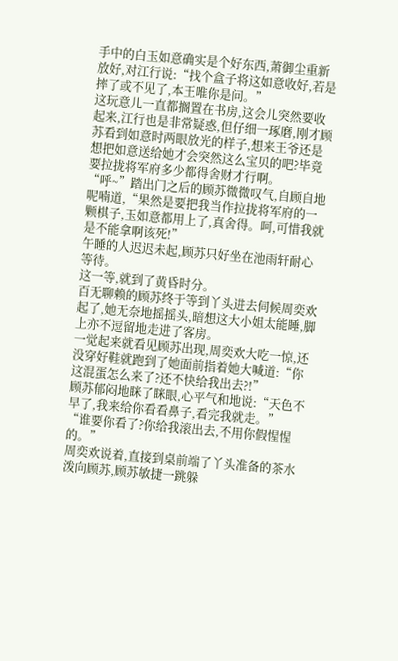手中的白玉如意确实是个好东西,萧御尘重新放好,对江行说:“找个盒子将这如意收好,若是摔了或不见了,本王唯你是问。”
这玩意儿一直都搁置在书房,这会儿突然要收起来,江行也是非常疑惑,但仔细一琢磨,刚才顾苏看到如意时两眼放光的样子,想来王爷还是想把如意送给她才会突然这么宝贝的吧?毕竟要拉拢将军府多少都得舍财才行啊。
“呼~”踏出门之后的顾苏微微叹气,自顾自地呢喃道,“果然是要把我当作拉拢将军府的一颗棋子,玉如意都用上了,真舍得。呵,可惜我就是不能拿啊该死!”
午睡的人迟迟未起,顾苏只好坐在池雨轩耐心等待。
这一等,就到了黄昏时分。
百无聊赖的顾苏终于等到丫头进去伺候周奕欢起了,她无奈地摇摇头,暗想这大小姐太能睡,脚上亦不逗留地走进了客房。
一觉起来就看见顾苏出现,周奕欢大吃一惊,还没穿好鞋就跑到了她面前指着她大喊道:“你这混蛋怎么来了?还不快给我出去?!”
顾苏郁闷地眯了眯眼,心平气和地说:“天色不早了,我来给你看看鼻子,看完我就走。”
“谁要你看了?你给我滚出去,不用你假惺惺的。”
周奕欢说着,直接到桌前端了丫头准备的茶水泼向顾苏,顾苏敏捷一跳躲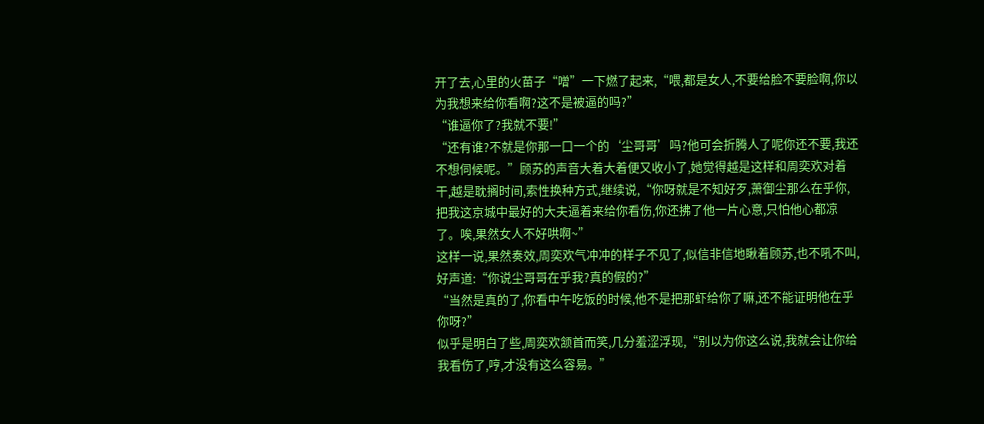开了去,心里的火苗子“噌”一下燃了起来,“喂,都是女人,不要给脸不要脸啊,你以为我想来给你看啊?这不是被逼的吗?”
“谁逼你了?我就不要!”
“还有谁?不就是你那一口一个的‘尘哥哥’吗?他可会折腾人了呢你还不要,我还不想伺候呢。”顾苏的声音大着大着便又收小了,她觉得越是这样和周奕欢对着干,越是耽搁时间,索性换种方式,继续说,“你呀就是不知好歹,萧御尘那么在乎你,把我这京城中最好的大夫逼着来给你看伤,你还拂了他一片心意,只怕他心都凉了。唉,果然女人不好哄啊~”
这样一说,果然奏效,周奕欢气冲冲的样子不见了,似信非信地瞅着顾苏,也不吼不叫,好声道:“你说尘哥哥在乎我?真的假的?”
“当然是真的了,你看中午吃饭的时候,他不是把那虾给你了嘛,还不能证明他在乎你呀?”
似乎是明白了些,周奕欢颔首而笑,几分羞涩浮现,“别以为你这么说,我就会让你给我看伤了,哼,才没有这么容易。”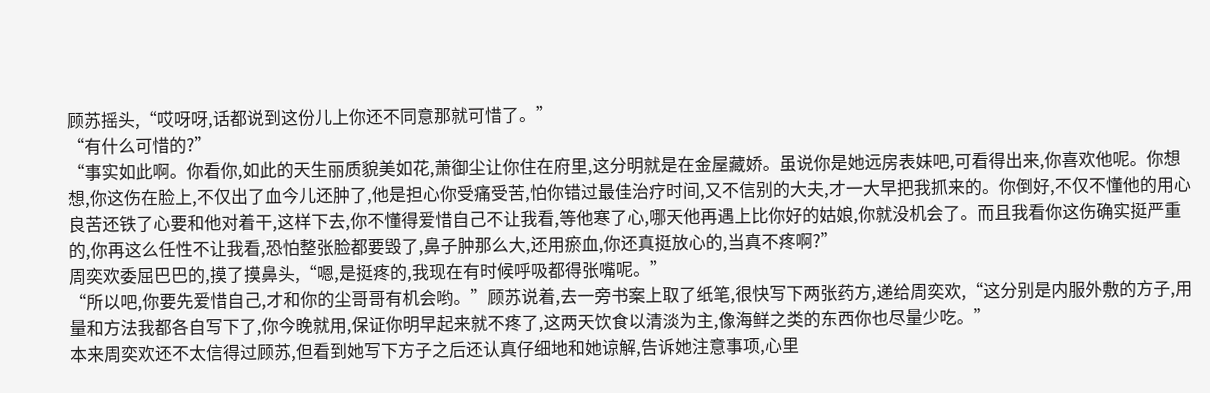顾苏摇头,“哎呀呀,话都说到这份儿上你还不同意那就可惜了。”
“有什么可惜的?”
“事实如此啊。你看你,如此的天生丽质貌美如花,萧御尘让你住在府里,这分明就是在金屋藏娇。虽说你是她远房表妹吧,可看得出来,你喜欢他呢。你想想,你这伤在脸上,不仅出了血今儿还肿了,他是担心你受痛受苦,怕你错过最佳治疗时间,又不信别的大夫,才一大早把我抓来的。你倒好,不仅不懂他的用心良苦还铁了心要和他对着干,这样下去,你不懂得爱惜自己不让我看,等他寒了心,哪天他再遇上比你好的姑娘,你就没机会了。而且我看你这伤确实挺严重的,你再这么任性不让我看,恐怕整张脸都要毁了,鼻子肿那么大,还用瘀血,你还真挺放心的,当真不疼啊?”
周奕欢委屈巴巴的,摸了摸鼻头,“嗯,是挺疼的,我现在有时候呼吸都得张嘴呢。”
“所以吧,你要先爱惜自己,才和你的尘哥哥有机会哟。”顾苏说着,去一旁书案上取了纸笔,很快写下两张药方,递给周奕欢,“这分别是内服外敷的方子,用量和方法我都各自写下了,你今晚就用,保证你明早起来就不疼了,这两天饮食以清淡为主,像海鲜之类的东西你也尽量少吃。”
本来周奕欢还不太信得过顾苏,但看到她写下方子之后还认真仔细地和她谅解,告诉她注意事项,心里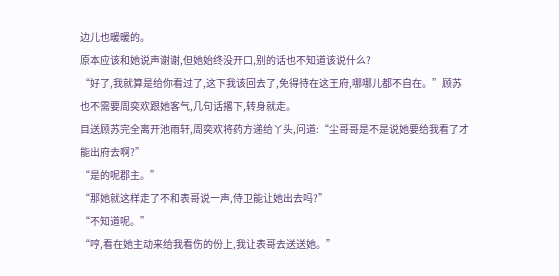边儿也暖暖的。
原本应该和她说声谢谢,但她始终没开口,别的话也不知道该说什么?
“好了,我就算是给你看过了,这下我该回去了,免得待在这王府,哪哪儿都不自在。”顾苏也不需要周奕欢跟她客气,几句话撂下,转身就走。
目送顾苏完全离开池雨轩,周奕欢将药方递给丫头,问道:“尘哥哥是不是说她要给我看了才能出府去啊?”
“是的呢郡主。”
“那她就这样走了不和表哥说一声,侍卫能让她出去吗?”
“不知道呢。”
“哼,看在她主动来给我看伤的份上,我让表哥去送送她。”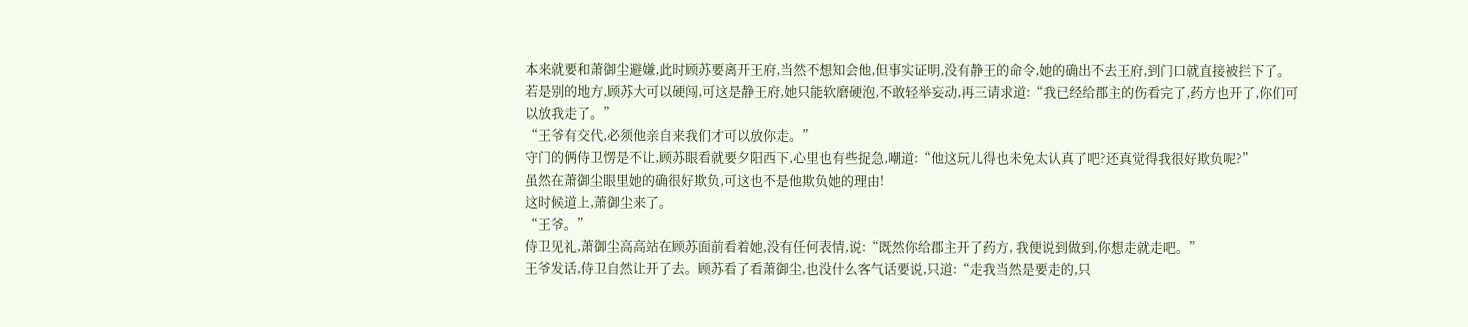本来就要和萧御尘避嫌,此时顾苏要离开王府,当然不想知会他,但事实证明,没有静王的命令,她的确出不去王府,到门口就直接被拦下了。
若是别的地方,顾苏大可以硬闯,可这是静王府,她只能软磨硬泡,不敢轻举妄动,再三请求道:“我已经给郡主的伤看完了,药方也开了,你们可以放我走了。”
“王爷有交代,必须他亲自来我们才可以放你走。”
守门的俩侍卫愣是不让,顾苏眼看就要夕阳西下,心里也有些捉急,嘲道:“他这玩儿得也未免太认真了吧?还真觉得我很好欺负呢?”
虽然在萧御尘眼里她的确很好欺负,可这也不是他欺负她的理由!
这时候道上,萧御尘来了。
“王爷。”
侍卫见礼,萧御尘高高站在顾苏面前看着她,没有任何表情,说:“既然你给郡主开了药方, 我便说到做到,你想走就走吧。”
王爷发话,侍卫自然让开了去。顾苏看了看萧御尘,也没什么客气话要说,只道:“走我当然是要走的,只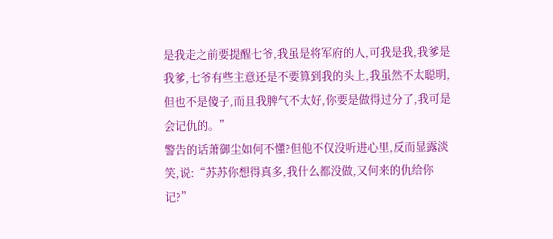是我走之前要提醒七爷,我虽是将军府的人,可我是我,我爹是我爹,七爷有些主意还是不要算到我的头上,我虽然不太聪明,但也不是傻子,而且我脾气不太好,你要是做得过分了,我可是会记仇的。”
警告的话萧御尘如何不懂?但他不仅没听进心里,反而显露淡笑,说:“苏苏你想得真多,我什么都没做,又何来的仇给你记?”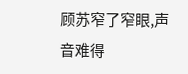顾苏窄了窄眼,声音难得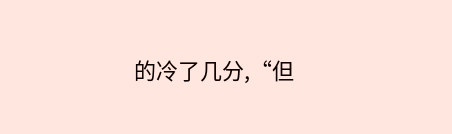的冷了几分,“但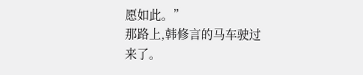愿如此。”
那路上,韩修言的马车驶过来了。